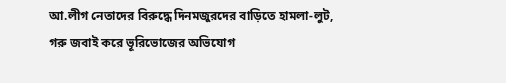আ.লীগ নেতাদের বিরুদ্ধে দিনমজুরদের বাড়িতে হামলা-লুট, গরু জবাই করে ভূরিভোজের অভিযোগ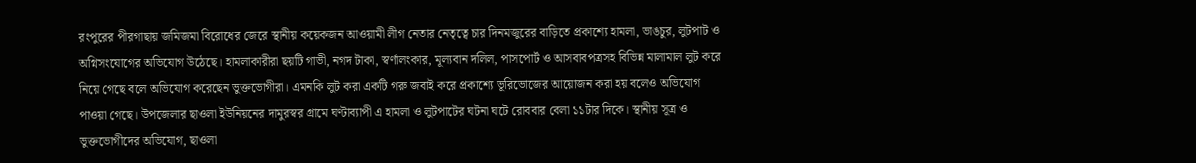রংপুরের পীরগাছায় জমিজমা বিরোধের জেরে স্থানীয় কয়েকজন আওয়ামী লীগ নেতার নেতৃত্বে চার দিনমজুরের বাড়িতে প্রকাশ্যে হামলা, ভাঙচুর, লুটপাট ও অগ্নিসংযোগের অভিযোগ উঠেছে। হামলাকারীরা ছয়টি গাভী, নগদ টাকা, স্বর্ণালংকার, মূল্যবান দলিল, পাসপোর্ট ও আসবাবপত্রসহ বিভিন্ন মালামাল লুট করে নিয়ে গেছে বলে অভিযোগ করেছেন ভুক্তভোগীরা। এমনকি লুট করা একটি গরু জবাই করে প্রকাশ্যে ভূরিভোজের আয়োজন করা হয় বলেও অভিযোগ পাওয়া গেছে। উপজেলার ছাওলা ইউনিয়নের দামুরস্বর গ্রামে ঘণ্টাব্যাপী এ হামলা ও লুটপাটের ঘটনা ঘটে রোববার বেলা ১১টার দিকে। স্থানীয় সূত্র ও ভুক্তভোগীদের অভিযোগ, ছাওলা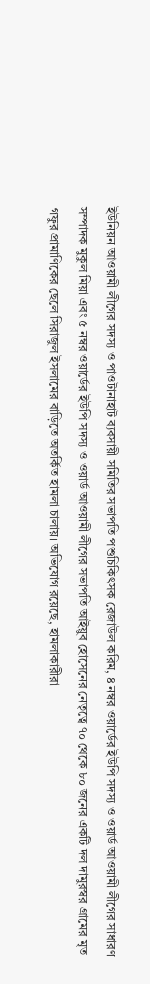ইউনিয়ন আওয়ামী লীগের সদস্য ও পাওটানাহাট ব্যবসায়ী সমিতির সভাপতি পশুচিকিৎসক রেজাউল করিম, ৪ নম্বর ওয়ার্ডের ইউপি সদস্য ও ওয়ার্ড আওয়ামী লীগের সাধারণ সম্পাদক মুকুল মিয়া এবং ৫ নম্বর ওয়ার্ডের ইউপি সদস্য ও ওয়ার্ড আওয়ামী লীগের সভাপতি আইয়ুব হোসেনের নেতৃত্বে ৭০ থেকে ৮০ জনের একটি দল দামুরস্বর গ্রামের মৃত গফুর প্রামাণিকের ছেলে সিরাজুল ইসলামের বাড়িতে অতর্কিত হামলা চালায়। অভিযোগ রয়েছে, হামলাকারীরা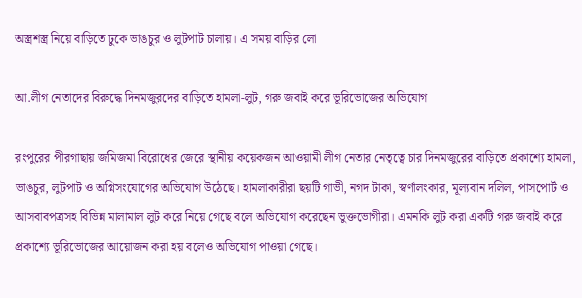অস্ত্রশস্ত্র নিয়ে বাড়িতে ঢুকে ভাঙচুর ও লুটপাট চালায়। এ সময় বাড়ির লো

আ.লীগ নেতাদের বিরুদ্ধে দিনমজুরদের বাড়িতে হামলা-লুট, গরু জবাই করে ভূরিভোজের অভিযোগ

রংপুরের পীরগাছায় জমিজমা বিরোধের জেরে স্থানীয় কয়েকজন আওয়ামী লীগ নেতার নেতৃত্বে চার দিনমজুরের বাড়িতে প্রকাশ্যে হামলা, ভাঙচুর, লুটপাট ও অগ্নিসংযোগের অভিযোগ উঠেছে। হামলাকারীরা ছয়টি গাভী, নগদ টাকা, স্বর্ণালংকার, মূল্যবান দলিল, পাসপোর্ট ও আসবাবপত্রসহ বিভিন্ন মালামাল লুট করে নিয়ে গেছে বলে অভিযোগ করেছেন ভুক্তভোগীরা। এমনকি লুট করা একটি গরু জবাই করে প্রকাশ্যে ভূরিভোজের আয়োজন করা হয় বলেও অভিযোগ পাওয়া গেছে।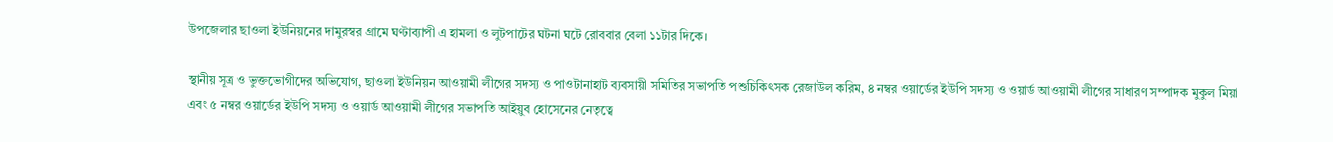উপজেলার ছাওলা ইউনিয়নের দামুরস্বর গ্রামে ঘণ্টাব্যাপী এ হামলা ও লুটপাটের ঘটনা ঘটে রোববার বেলা ১১টার দিকে।

স্থানীয় সূত্র ও ভুক্তভোগীদের অভিযোগ, ছাওলা ইউনিয়ন আওয়ামী লীগের সদস্য ও পাওটানাহাট ব্যবসায়ী সমিতির সভাপতি পশুচিকিৎসক রেজাউল করিম, ৪ নম্বর ওয়ার্ডের ইউপি সদস্য ও ওয়ার্ড আওয়ামী লীগের সাধারণ সম্পাদক মুকুল মিয়া এবং ৫ নম্বর ওয়ার্ডের ইউপি সদস্য ও ওয়ার্ড আওয়ামী লীগের সভাপতি আইয়ুব হোসেনের নেতৃত্বে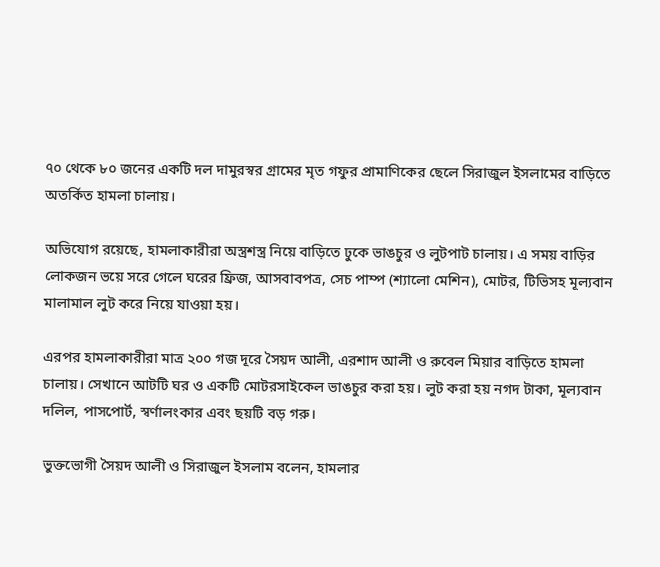৭০ থেকে ৮০ জনের একটি দল দামুরস্বর গ্রামের মৃত গফুর প্রামাণিকের ছেলে সিরাজুল ইসলামের বাড়িতে অতর্কিত হামলা চালায়।

অভিযোগ রয়েছে, হামলাকারীরা অস্ত্রশস্ত্র নিয়ে বাড়িতে ঢুকে ভাঙচুর ও লুটপাট চালায়। এ সময় বাড়ির লোকজন ভয়ে সরে গেলে ঘরের ফ্রিজ, আসবাবপত্র, সেচ পাম্প (শ্যালো মেশিন), মোটর, টিভিসহ মূল্যবান মালামাল লুট করে নিয়ে যাওয়া হয়।

এরপর হামলাকারীরা মাত্র ২০০ গজ দূরে সৈয়দ আলী, এরশাদ আলী ও রুবেল মিয়ার বাড়িতে হামলা চালায়। সেখানে আটটি ঘর ও একটি মোটরসাইকেল ভাঙচুর করা হয়। লুট করা হয় নগদ টাকা, মূল্যবান দলিল, পাসপোর্ট, স্বর্ণালংকার এবং ছয়টি বড় গরু।

ভুক্তভোগী সৈয়দ আলী ও সিরাজুল ইসলাম বলেন, হামলার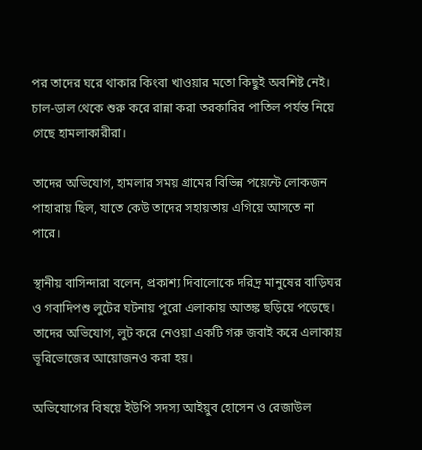পর তাদের ঘরে থাকার কিংবা খাওয়ার মতো কিছুই অবশিষ্ট নেই। চাল-ডাল থেকে শুরু করে রান্না করা তরকারির পাতিল পর্যন্ত নিয়ে গেছে হামলাকারীরা।

তাদের অভিযোগ, হামলার সময় গ্রামের বিভিন্ন পয়েন্টে লোকজন পাহারায় ছিল, যাতে কেউ তাদের সহায়তায় এগিয়ে আসতে না পারে।

স্থানীয় বাসিন্দারা বলেন, প্রকাশ্য দিবালোকে দরিদ্র মানুষের বাড়িঘর ও গবাদিপশু লুটের ঘটনায় পুরো এলাকায় আতঙ্ক ছড়িয়ে পড়েছে। তাদের অভিযোগ, লুট করে নেওয়া একটি গরু জবাই করে এলাকায় ভূরিভোজের আয়োজনও করা হয়।

অভিযোগের বিষয়ে ইউপি সদস্য আইয়ুব হোসেন ও রেজাউল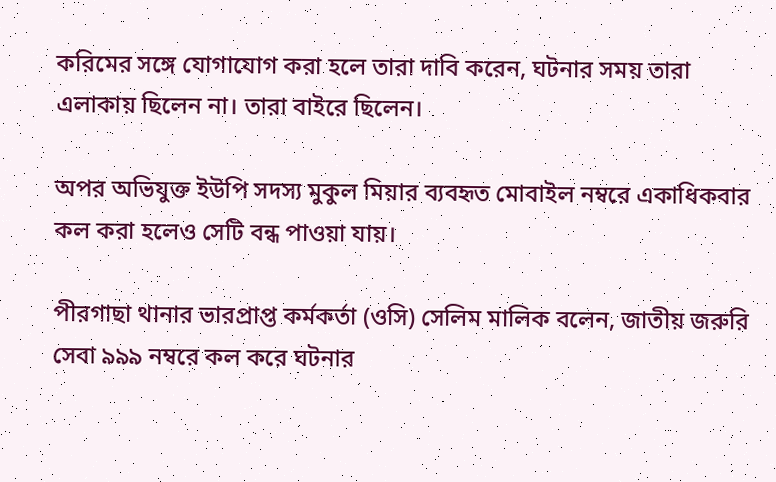করিমের সঙ্গে যোগাযোগ করা হলে তারা দাবি করেন, ঘটনার সময় তারা এলাকায় ছিলেন না। তারা বাইরে ছিলেন।

অপর অভিযুক্ত ইউপি সদস্য মুকুল মিয়ার ব্যবহৃত মোবাইল নম্বরে একাধিকবার কল করা হলেও সেটি বন্ধ পাওয়া যায়।

পীরগাছা থানার ভারপ্রাপ্ত কর্মকর্তা (ওসি) সেলিম মালিক বলেন, জাতীয় জরুরি সেবা ৯৯৯ নম্বরে কল করে ঘটনার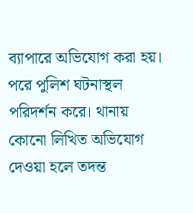ব্যাপারে অভিযোগ করা হয়। পরে পুলিশ ঘটনাস্থল পরিদর্শন করে। থানায় কোনো লিখিত অভিযোগ দেওয়া হলে তদন্ত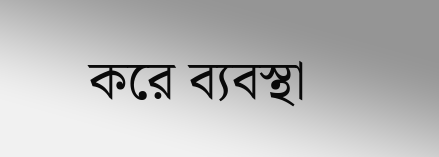করে ব্যবস্থা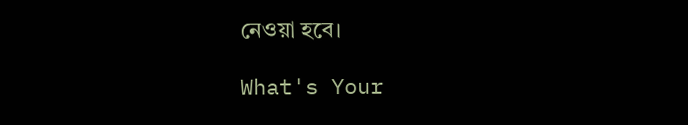নেওয়া হবে।

What's Your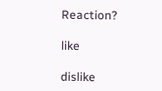Reaction?

like

dislike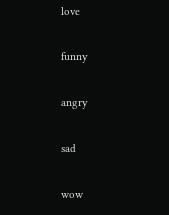love

funny

angry

sad

wow